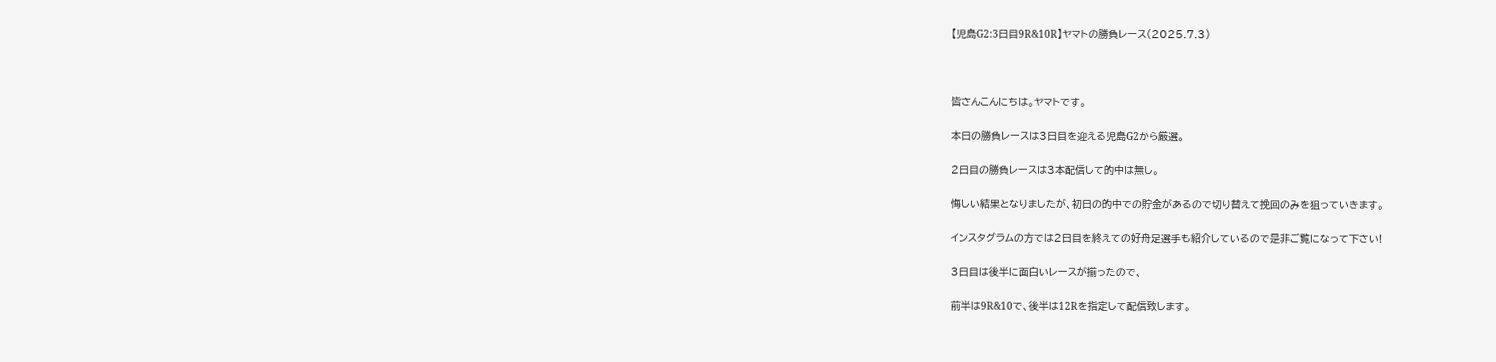【児島G2:3日目9R&10R】ヤマトの勝負レース(2025.7.3)



皆さんこんにちは。ヤマトです。

本日の勝負レースは3日目を迎える児島G2から厳選。

2日目の勝負レースは3本配信して的中は無し。

悔しい結果となりましたが、初日の的中での貯金があるので切り替えて挽回のみを狙っていきます。

インスタグラムの方では2日目を終えての好舟足選手も紹介しているので是非ご覧になって下さい!

3日目は後半に面白いレースが揃ったので、

前半は9R&10で、後半は12Rを指定して配信致します。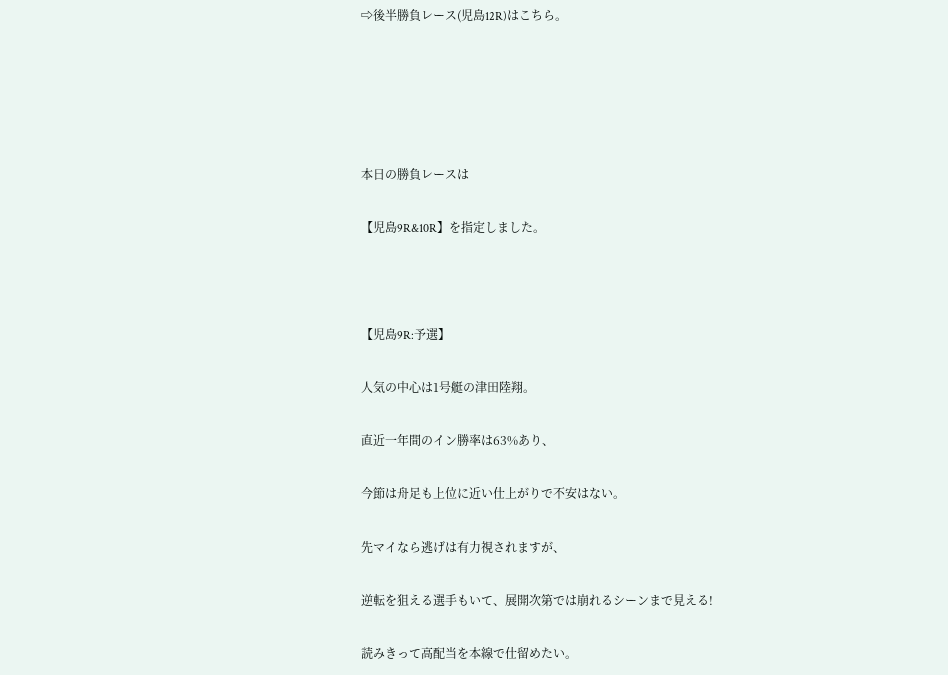⇨後半勝負レース(児島12R)はこちら。





本日の勝負レースは

【児島9R&10R】を指定しました。



【児島9R:予選】

人気の中心は1号艇の津田陸翔。

直近一年間のイン勝率は63%あり、

今節は舟足も上位に近い仕上がりで不安はない。

先マイなら逃げは有力視されますが、

逆転を狙える選手もいて、展開次第では崩れるシーンまで見える!

読みきって高配当を本線で仕留めたい。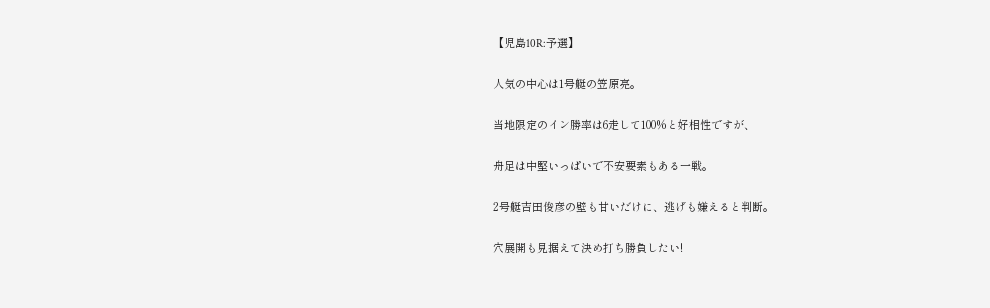【児島10R:予選】

人気の中心は1号艇の笠原亮。

当地限定のイン勝率は6走して100%と好相性ですが、

舟足は中堅いっぱいで不安要素もある一戦。

2号艇吉田俊彦の壁も甘いだけに、逃げも嫌えると判断。

穴展開も見据えて決め打ち勝負したい!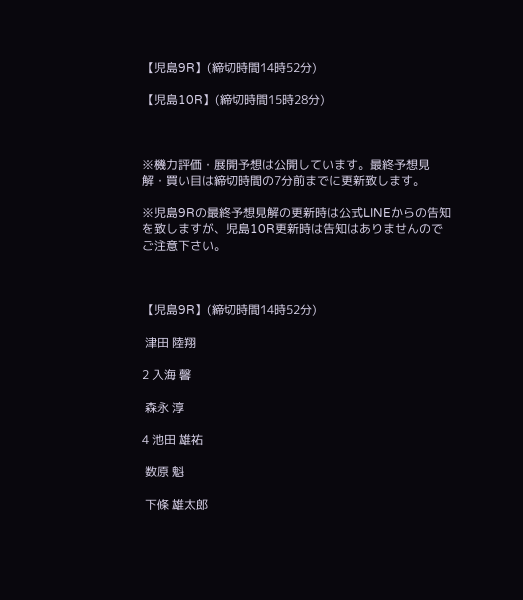【児島9R】(締切時間14時52分)

【児島10R】(締切時間15時28分)



※機力評価・展開予想は公開しています。最終予想見解・買い目は締切時間の7分前までに更新致します。

※児島9Rの最終予想見解の更新時は公式LINEからの告知を致しますが、児島10R更新時は告知はありませんのでご注意下さい。



【児島9R】(締切時間14時52分)

 津田 陸翔

2 入海 馨

 森永 淳

4 池田 雄祐

 数原 魁

 下條 雄太郎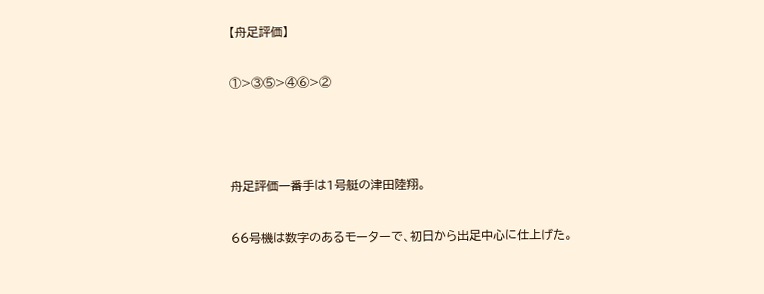【舟足評価】

①>③⑤>④⑥>②



舟足評価一番手は1号艇の津田陸翔。

66号機は数字のあるモーターで、初日から出足中心に仕上げた。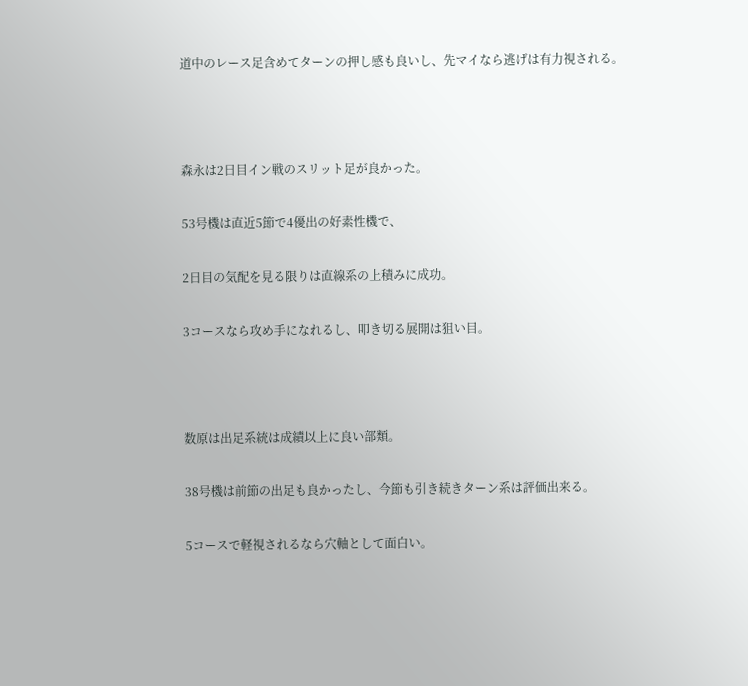道中のレース足含めてターンの押し感も良いし、先マイなら逃げは有力視される。



森永は2日目イン戦のスリット足が良かった。

53号機は直近5節で4優出の好素性機で、

2日目の気配を見る限りは直線系の上積みに成功。

3コースなら攻め手になれるし、叩き切る展開は狙い目。



数原は出足系統は成績以上に良い部類。

38号機は前節の出足も良かったし、今節も引き続きターン系は評価出来る。

5コースで軽視されるなら穴軸として面白い。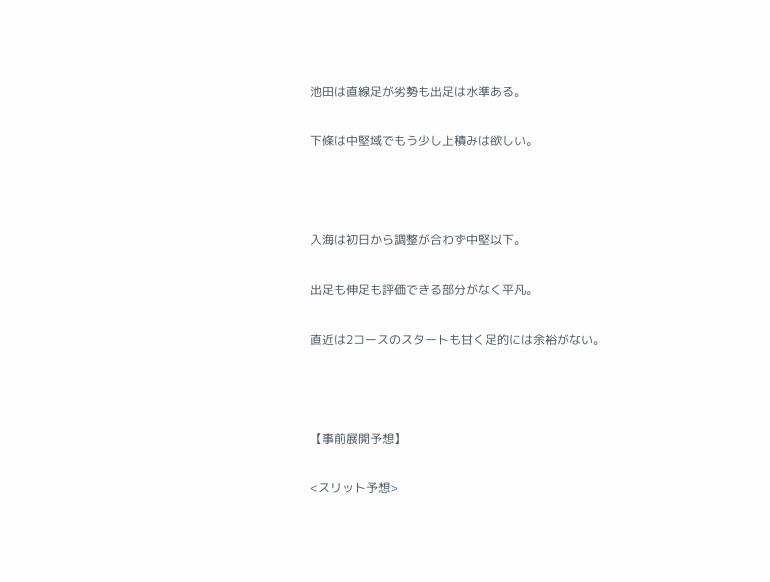池田は直線足が劣勢も出足は水準ある。

下條は中堅域でもう少し上積みは欲しい。



入海は初日から調整が合わず中堅以下。

出足も伸足も評価できる部分がなく平凡。

直近は2コースのスタートも甘く足的には余裕がない。



【事前展開予想】

<スリット予想>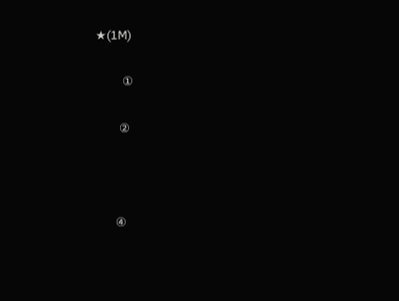★(1M)

         ①

        ②



       ④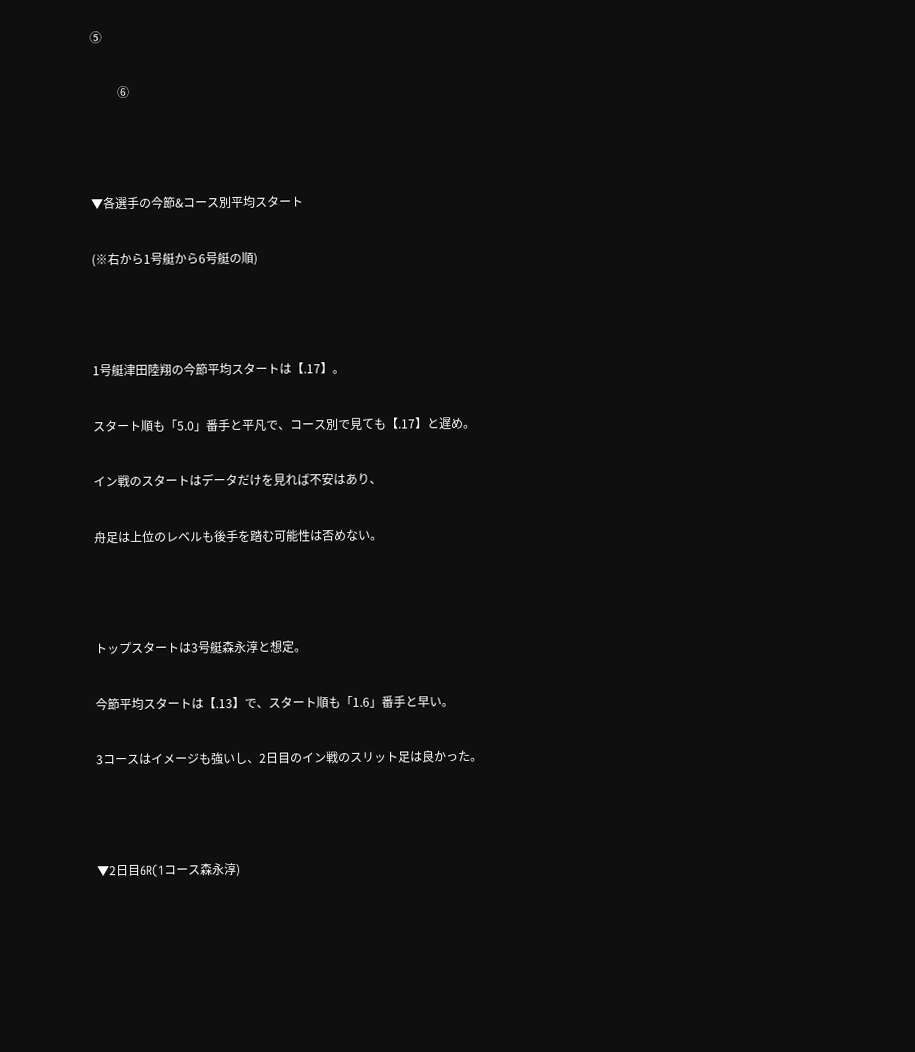⑤

         ⑥



▼各選手の今節&コース別平均スタート

(※右から1号艇から6号艇の順)



1号艇津田陸翔の今節平均スタートは【.17】。

スタート順も「5.0」番手と平凡で、コース別で見ても【.17】と遅め。

イン戦のスタートはデータだけを見れば不安はあり、

舟足は上位のレベルも後手を踏む可能性は否めない。



トップスタートは3号艇森永淳と想定。

今節平均スタートは【.13】で、スタート順も「1.6」番手と早い。

3コースはイメージも強いし、2日目のイン戦のスリット足は良かった。



▼2日目6R(1コース森永淳)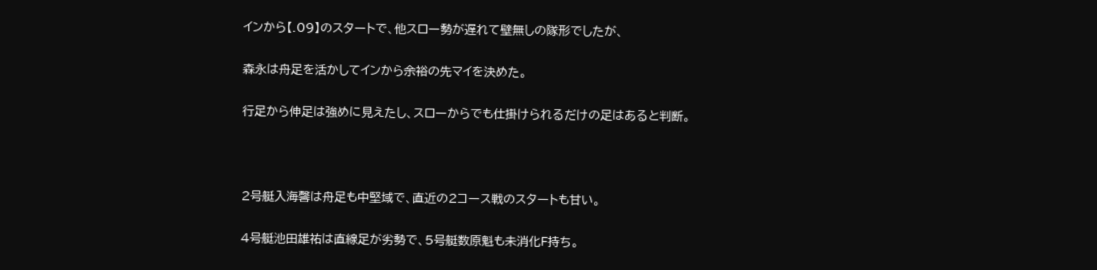インから【.09】のスタートで、他スロー勢が遅れて壁無しの隊形でしたが、

森永は舟足を活かしてインから余裕の先マイを決めた。

行足から伸足は強めに見えたし、スローからでも仕掛けられるだけの足はあると判断。



2号艇入海馨は舟足も中堅域で、直近の2コース戦のスタートも甘い。

4号艇池田雄祐は直線足が劣勢で、5号艇数原魁も未消化F持ち。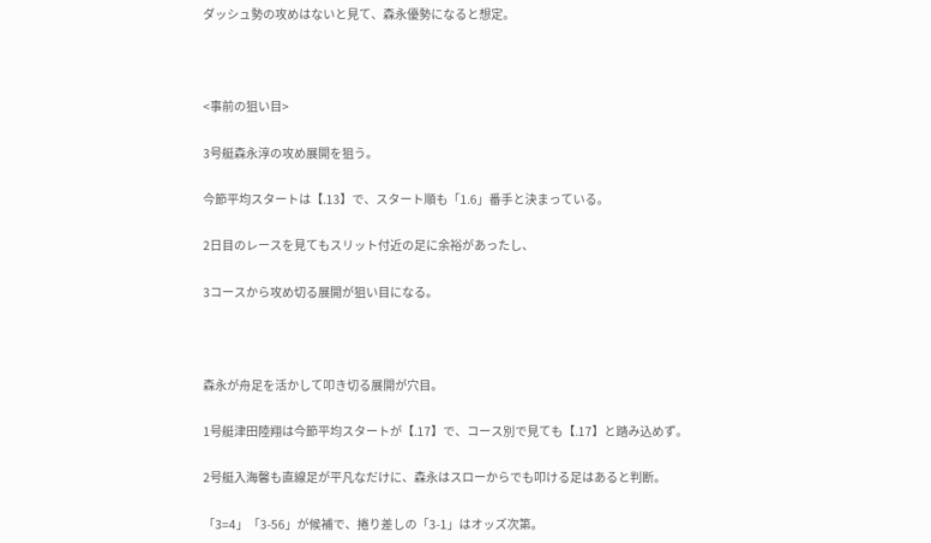ダッシュ勢の攻めはないと見て、森永優勢になると想定。



<事前の狙い目>

3号艇森永淳の攻め展開を狙う。

今節平均スタートは【.13】で、スタート順も「1.6」番手と決まっている。

2日目のレースを見てもスリット付近の足に余裕があったし、

3コースから攻め切る展開が狙い目になる。



森永が舟足を活かして叩き切る展開が穴目。

1号艇津田陸翔は今節平均スタートが【.17】で、コース別で見ても【.17】と踏み込めず。

2号艇入海馨も直線足が平凡なだけに、森永はスローからでも叩ける足はあると判断。

「3=4」「3-56」が候補で、捲り差しの「3-1」はオッズ次第。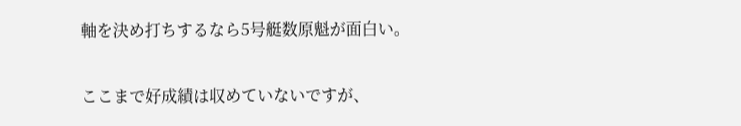軸を決め打ちするなら5号艇数原魁が面白い。

ここまで好成績は収めていないですが、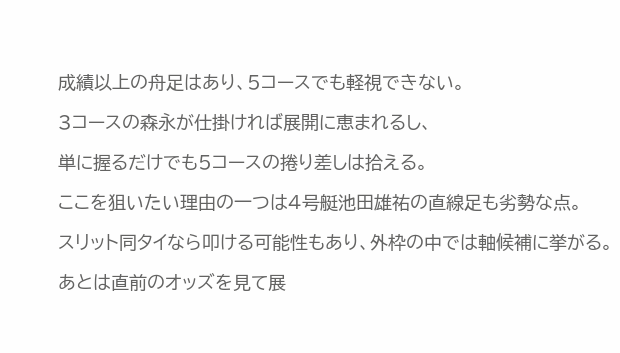成績以上の舟足はあり、5コースでも軽視できない。

3コースの森永が仕掛ければ展開に恵まれるし、

単に握るだけでも5コースの捲り差しは拾える。

ここを狙いたい理由の一つは4号艇池田雄祐の直線足も劣勢な点。

スリット同タイなら叩ける可能性もあり、外枠の中では軸候補に挙がる。

あとは直前のオッズを見て展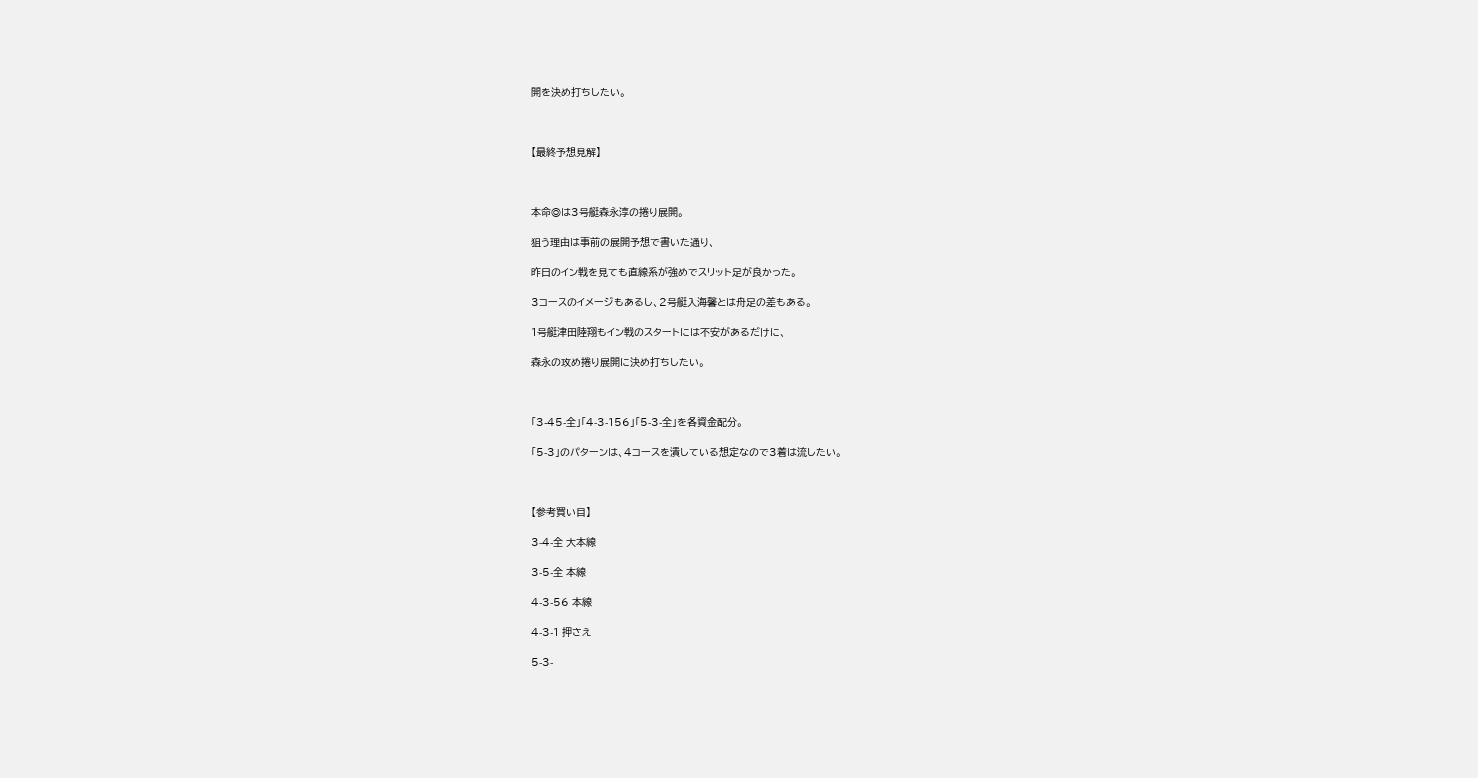開を決め打ちしたい。



【最終予想見解】



本命◎は3号艇森永淳の捲り展開。

狙う理由は事前の展開予想で書いた通り、

昨日のイン戦を見ても直線系が強めでスリット足が良かった。

3コースのイメージもあるし、2号艇入海馨とは舟足の差もある。

1号艇津田陸翔もイン戦のスタートには不安があるだけに、

森永の攻め捲り展開に決め打ちしたい。



「3-45-全」「4-3-156」「5-3-全」を各資金配分。

「5-3」のパターンは、4コースを潰している想定なので3着は流したい。



【参考買い目】

3-4-全 大本線

3-5-全 本線

4-3-56 本線

4-3-1 押さえ

5-3-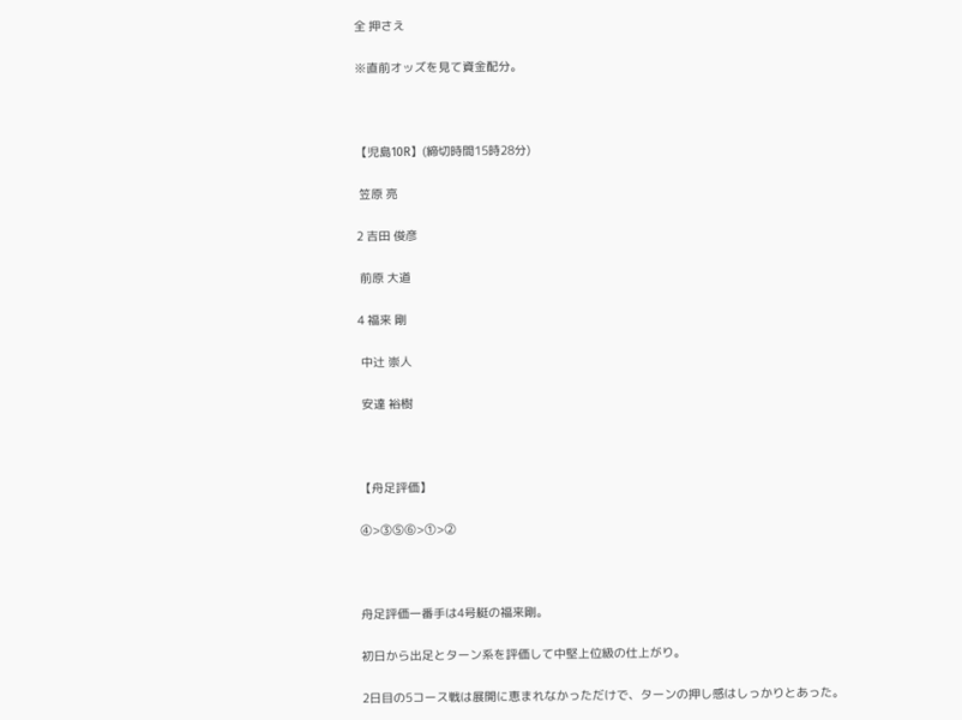全 押さえ

※直前オッズを見て資金配分。



【児島10R】(締切時間15時28分)

 笠原 亮

2 吉田 俊彦

 前原 大道

4 福来 剛

 中辻 崇人

 安達 裕樹



【舟足評価】

④>③⑤⑥>①>②



舟足評価一番手は4号艇の福来剛。

初日から出足とターン系を評価して中堅上位級の仕上がり。

2日目の5コース戦は展開に恵まれなかっただけで、ターンの押し感はしっかりとあった。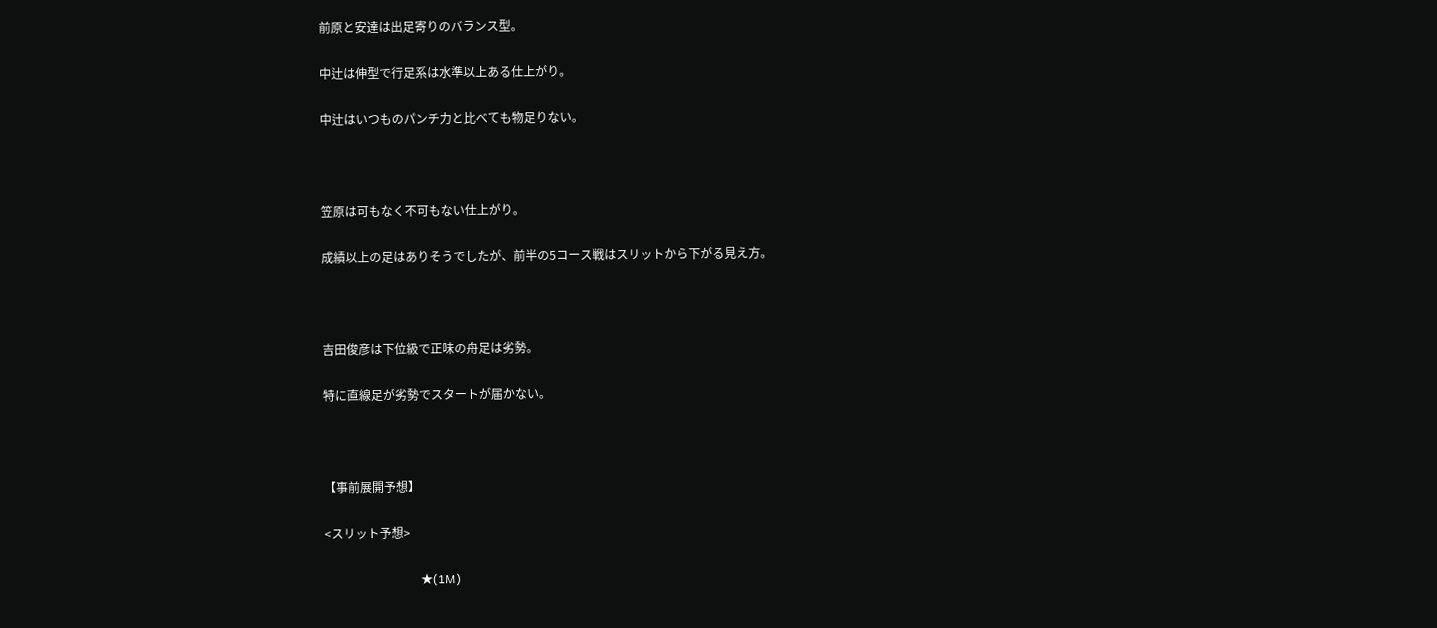前原と安達は出足寄りのバランス型。

中辻は伸型で行足系は水準以上ある仕上がり。

中辻はいつものパンチ力と比べても物足りない。



笠原は可もなく不可もない仕上がり。

成績以上の足はありそうでしたが、前半の5コース戦はスリットから下がる見え方。



吉田俊彦は下位級で正味の舟足は劣勢。

特に直線足が劣勢でスタートが届かない。



【事前展開予想】

<スリット予想>

                                ★(1M)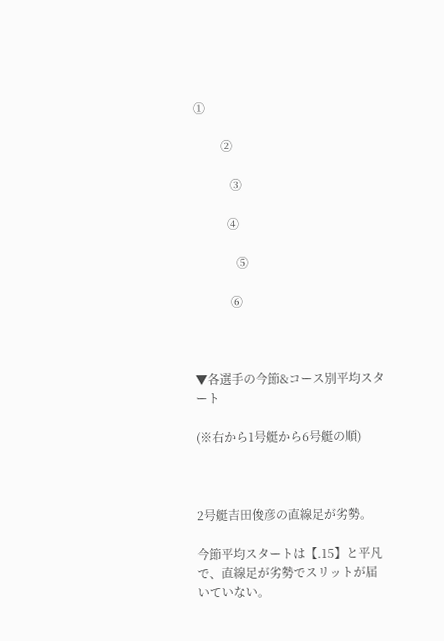①

         ②

            ③

           ④

              ⑤

            ⑥



▼各選手の今節&コース別平均スタート

(※右から1号艇から6号艇の順)



2号艇吉田俊彦の直線足が劣勢。

今節平均スタートは【.15】と平凡で、直線足が劣勢でスリットが届いていない。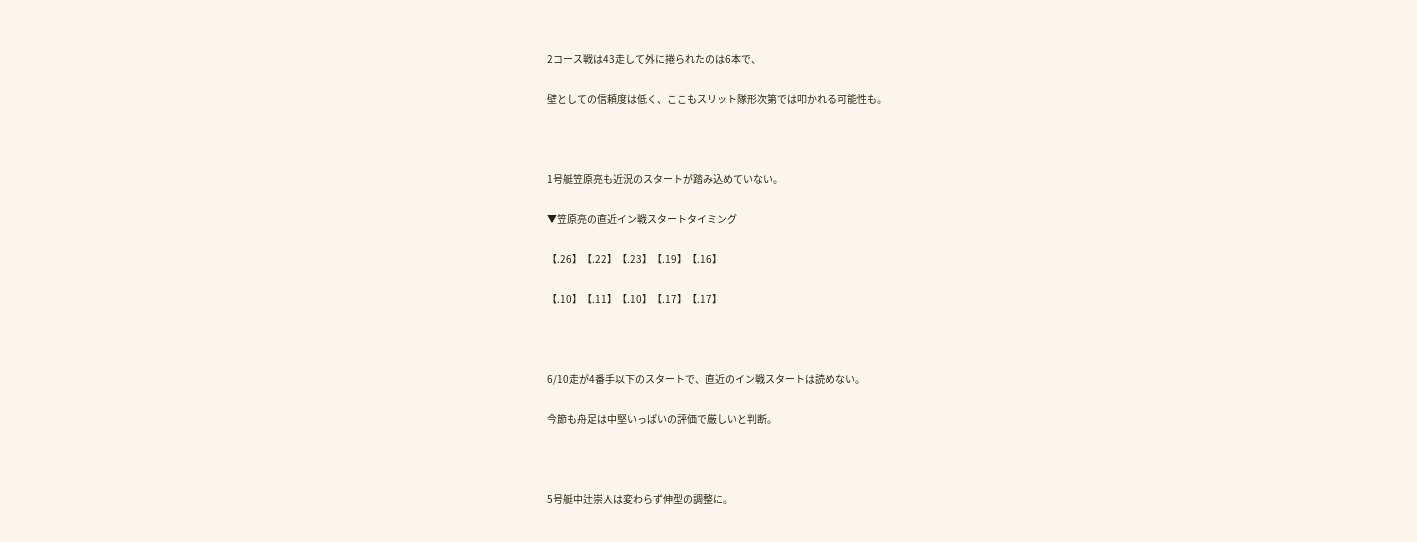2コース戦は43走して外に捲られたのは6本で、

壁としての信頼度は低く、ここもスリット隊形次第では叩かれる可能性も。



1号艇笠原亮も近況のスタートが踏み込めていない。

▼笠原亮の直近イン戦スタートタイミング

【.26】【.22】【.23】【.19】【.16】

【.10】【.11】【.10】【.17】【.17】



6/10走が4番手以下のスタートで、直近のイン戦スタートは読めない。

今節も舟足は中堅いっぱいの評価で厳しいと判断。



5号艇中辻崇人は変わらず伸型の調整に。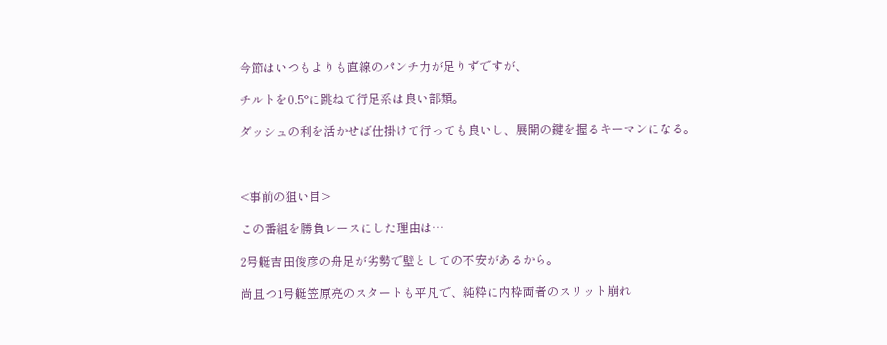今節はいつもよりも直線のパンチ力が足りずですが、

チルトを0.5°に跳ねて行足系は良い部類。

ダッシュの利を活かせば仕掛けて行っても良いし、展開の鍵を握るキーマンになる。



<事前の狙い目>

この番組を勝負レースにした理由は…

2号艇吉田俊彦の舟足が劣勢で壁としての不安があるから。

尚且つ1号艇笠原亮のスタートも平凡で、純粋に内枠両者のスリット崩れ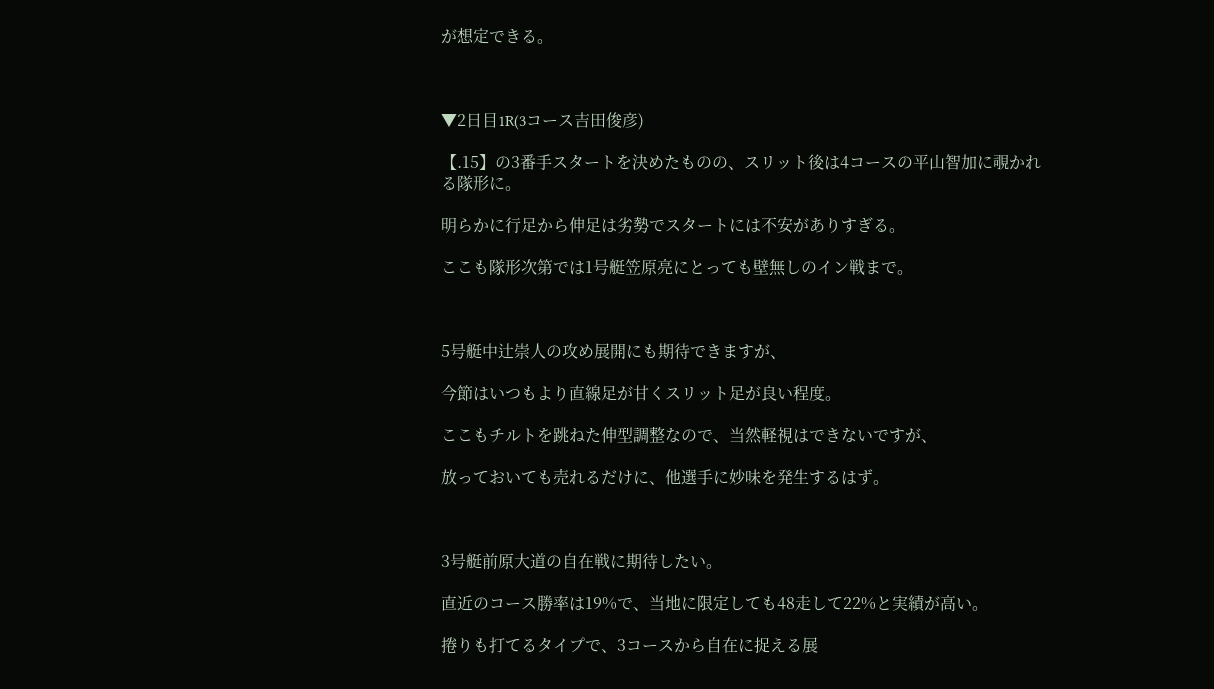が想定できる。



▼2日目1R(3コース吉田俊彦)

【.15】の3番手スタートを決めたものの、スリット後は4コースの平山智加に覗かれる隊形に。

明らかに行足から伸足は劣勢でスタートには不安がありすぎる。

ここも隊形次第では1号艇笠原亮にとっても壁無しのイン戦まで。



5号艇中辻崇人の攻め展開にも期待できますが、

今節はいつもより直線足が甘くスリット足が良い程度。

ここもチルトを跳ねた伸型調整なので、当然軽視はできないですが、

放っておいても売れるだけに、他選手に妙味を発生するはず。



3号艇前原大道の自在戦に期待したい。

直近のコース勝率は19%で、当地に限定しても48走して22%と実績が高い。

捲りも打てるタイプで、3コースから自在に捉える展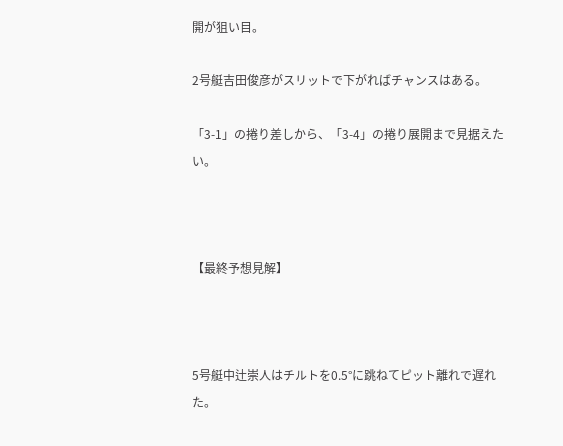開が狙い目。

2号艇吉田俊彦がスリットで下がればチャンスはある。

「3-1」の捲り差しから、「3-4」の捲り展開まで見据えたい。



【最終予想見解】



5号艇中辻崇人はチルトを0.5°に跳ねてピット離れで遅れた。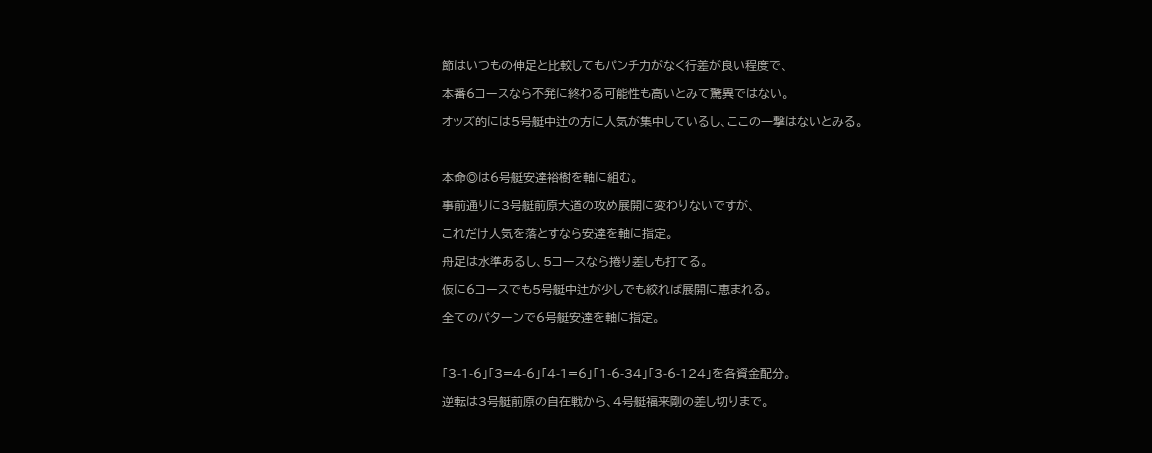節はいつもの伸足と比較してもパンチ力がなく行差が良い程度で、

本番6コースなら不発に終わる可能性も高いとみて驚異ではない。

オッズ的には5号艇中辻の方に人気が集中しているし、ここの一撃はないとみる。



本命◎は6号艇安達裕樹を軸に組む。

事前通りに3号艇前原大道の攻め展開に変わりないですが、

これだけ人気を落とすなら安達を軸に指定。

舟足は水準あるし、5コースなら捲り差しも打てる。

仮に6コースでも5号艇中辻が少しでも絞れば展開に恵まれる。

全てのパターンで6号艇安達を軸に指定。



「3-1-6」「3=4-6」「4-1=6」「1-6-34」「3-6-124」を各資金配分。

逆転は3号艇前原の自在戦から、4号艇福来剛の差し切りまで。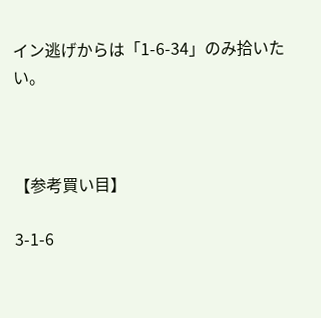イン逃げからは「1-6-34」のみ拾いたい。



【参考買い目】

3-1-6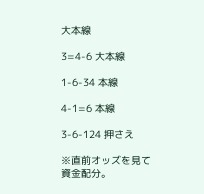大本線

3=4-6 大本線

1-6-34 本線

4-1=6 本線

3-6-124 押さえ

※直前オッズを見て資金配分。